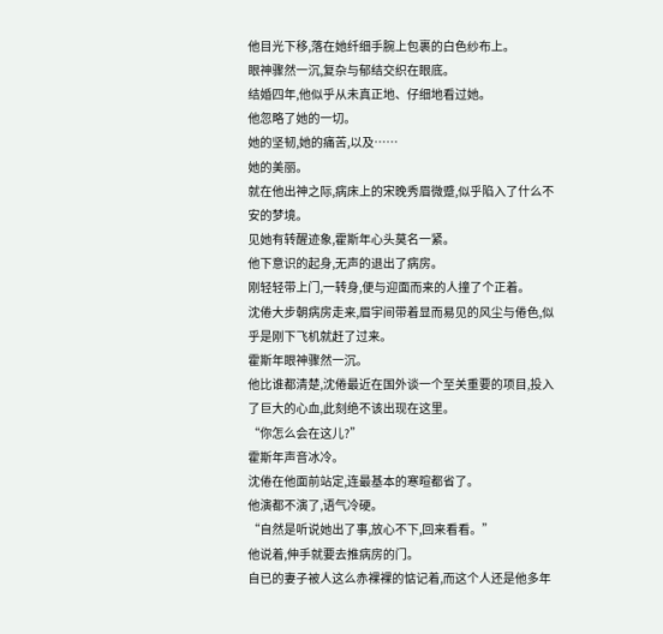他目光下移,落在她纤细手腕上包裹的白色纱布上。
眼神骤然一沉,复杂与郁结交织在眼底。
结婚四年,他似乎从未真正地、仔细地看过她。
他忽略了她的一切。
她的坚韧,她的痛苦,以及……
她的美丽。
就在他出神之际,病床上的宋晚秀眉微蹙,似乎陷入了什么不安的梦境。
见她有转醒迹象,霍斯年心头莫名一紧。
他下意识的起身,无声的退出了病房。
刚轻轻带上门,一转身,便与迎面而来的人撞了个正着。
沈倦大步朝病房走来,眉宇间带着显而易见的风尘与倦色,似乎是刚下飞机就赶了过来。
霍斯年眼神骤然一沉。
他比谁都清楚,沈倦最近在国外谈一个至关重要的项目,投入了巨大的心血,此刻绝不该出现在这里。
“你怎么会在这儿?”
霍斯年声音冰冷。
沈倦在他面前站定,连最基本的寒暄都省了。
他演都不演了,语气冷硬。
“自然是听说她出了事,放心不下,回来看看。”
他说着,伸手就要去推病房的门。
自已的妻子被人这么赤裸裸的惦记着,而这个人还是他多年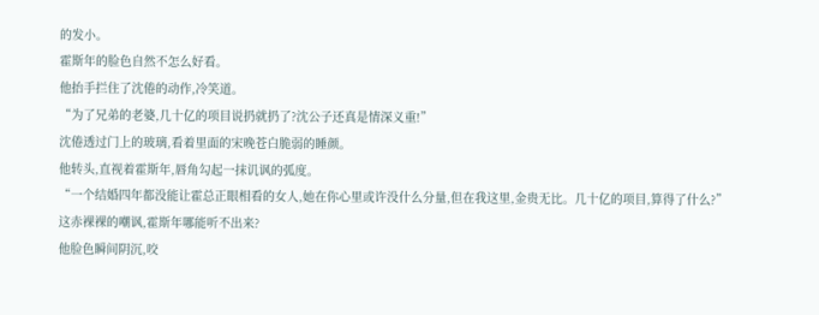的发小。
霍斯年的脸色自然不怎么好看。
他抬手拦住了沈倦的动作,冷笑道。
“为了兄弟的老婆,几十亿的项目说扔就扔了?沈公子还真是情深义重!”
沈倦透过门上的玻璃,看着里面的宋晚苍白脆弱的睡颜。
他转头,直视着霍斯年,唇角勾起一抹讥讽的弧度。
“一个结婚四年都没能让霍总正眼相看的女人,她在你心里或许没什么分量,但在我这里,金贵无比。几十亿的项目,算得了什么?”
这赤裸裸的嘲讽,霍斯年哪能听不出来?
他脸色瞬间阴沉,咬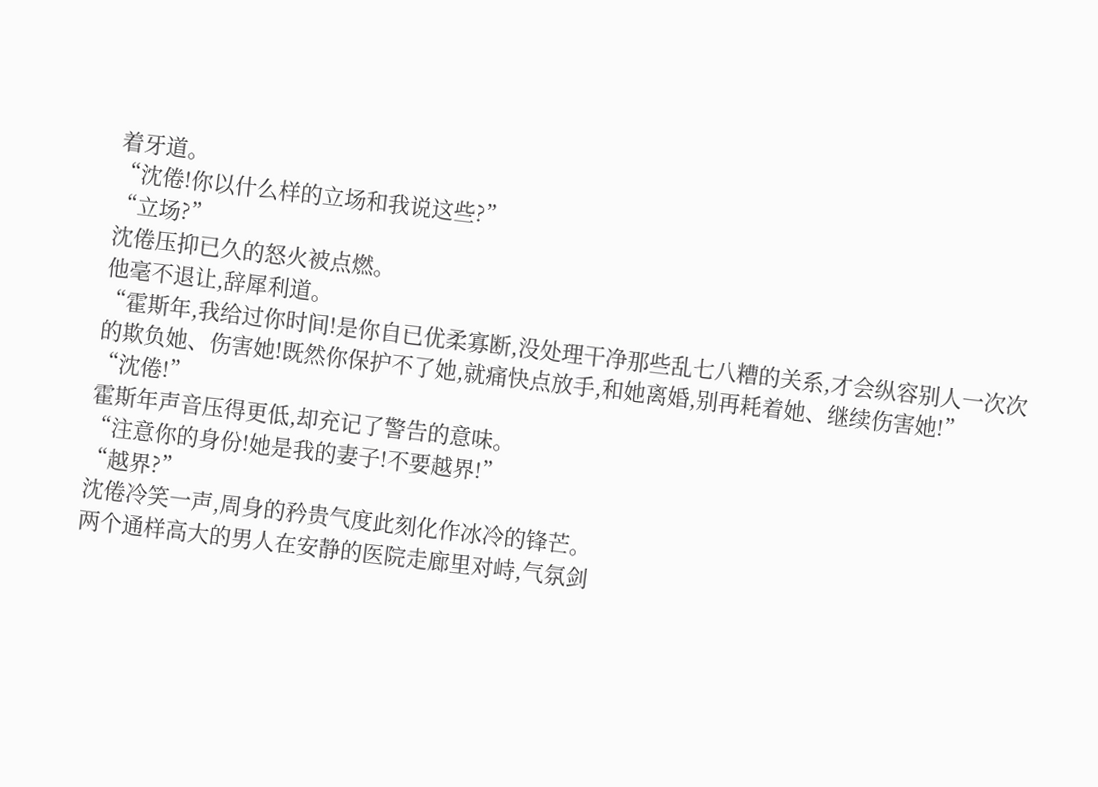着牙道。
“沈倦!你以什么样的立场和我说这些?”
“立场?”
沈倦压抑已久的怒火被点燃。
他毫不退让,辞犀利道。
“霍斯年,我给过你时间!是你自已优柔寡断,没处理干净那些乱七八糟的关系,才会纵容别人一次次的欺负她、伤害她!既然你保护不了她,就痛快点放手,和她离婚,别再耗着她、继续伤害她!”
“沈倦!”
霍斯年声音压得更低,却充记了警告的意味。
“注意你的身份!她是我的妻子!不要越界!”
“越界?”
沈倦冷笑一声,周身的矜贵气度此刻化作冰冷的锋芒。
两个通样高大的男人在安静的医院走廊里对峙,气氛剑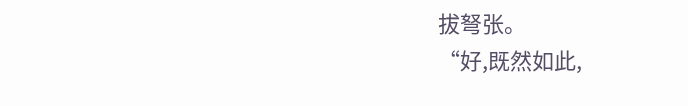拔弩张。
“好,既然如此,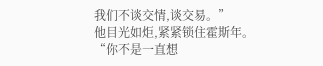我们不谈交情,谈交易。”
他目光如炬,紧紧锁住霍斯年。
“你不是一直想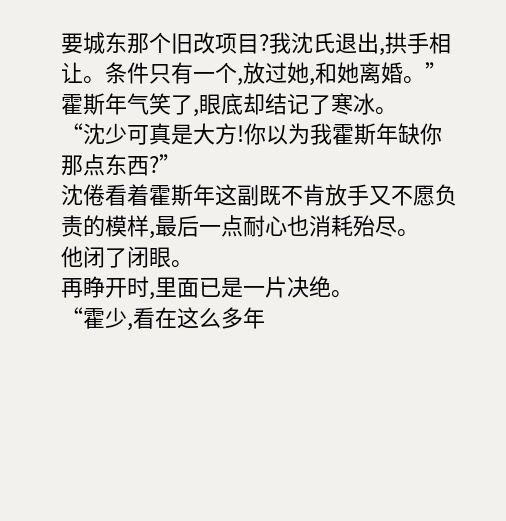要城东那个旧改项目?我沈氏退出,拱手相让。条件只有一个,放过她,和她离婚。”
霍斯年气笑了,眼底却结记了寒冰。
“沈少可真是大方!你以为我霍斯年缺你那点东西?”
沈倦看着霍斯年这副既不肯放手又不愿负责的模样,最后一点耐心也消耗殆尽。
他闭了闭眼。
再睁开时,里面已是一片决绝。
“霍少,看在这么多年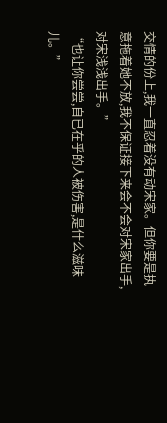交情的份上,我一直忍着没有动宋家。但你要是执意拖着她不放,我不保证接下来会不会对宋家出手,对宋浅浅出手。”
“也让你尝尝,自已在乎的人被伤害,是什么滋味儿。”